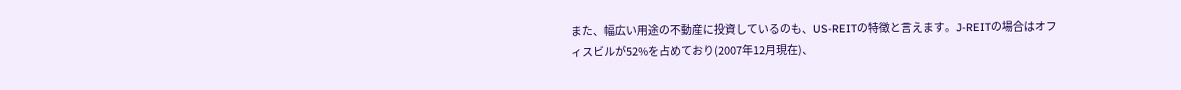また、幅広い用途の不動産に投資しているのも、US-REITの特徴と言えます。J-REITの場合はオフィスビルが52%を占めており(2007年12月現在)、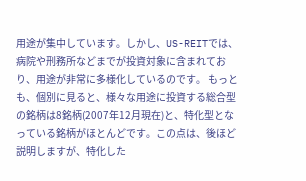用途が集中しています。しかし、US-REITでは、病院や刑務所などまでが投資対象に含まれており、用途が非常に多様化しているのです。 もっとも、個別に見ると、様々な用途に投資する総合型の銘柄は8銘柄(2007年12月現在)と、特化型となっている銘柄がほとんどです。この点は、後ほど説明しますが、特化した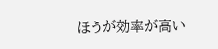ほうが効率が高い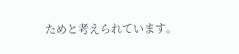ためと考えられています。